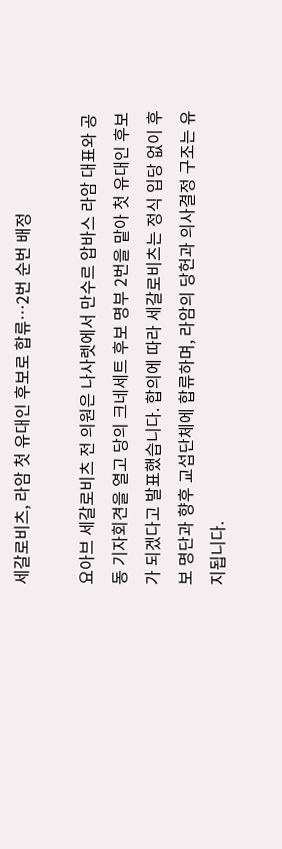세갈로비츠, 라암 첫 유대인 후보로 합류…2번 순번 배정

요아브 세갈로비츠 전 의원은 나사렛에서 만수르 압바스 라암 대표와 공동 기자회견을 열고 당의 크네세트 후보 명부 2번을 맡아 첫 유대인 후보가 되겠다고 발표했습니다. 합의에 따라 세갈로비츠는 정식 입당 없이 후보 명단과 향후 교섭단체에 합류하며, 라암의 당헌과 의사결정 구조는 유지됩니다.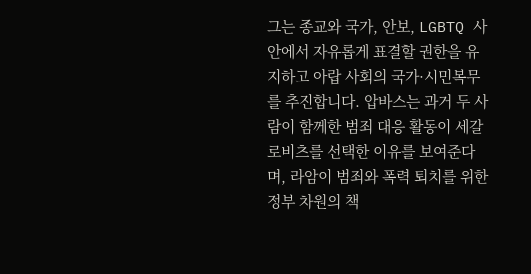그는 종교와 국가, 안보, LGBTQ 사안에서 자유롭게 표결할 권한을 유지하고 아랍 사회의 국가·시민복무를 추진합니다. 압바스는 과거 두 사람이 함께한 범죄 대응 활동이 세갈로비츠를 선택한 이유를 보여준다며, 라암이 범죄와 폭력 퇴치를 위한 정부 차원의 책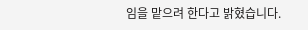임을 맡으려 한다고 밝혔습니다.